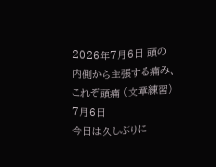2026年7月6日 頭の内側から主張する痛み、これぞ頭痛 (文章練習)
7月6日
今日は久しぶりに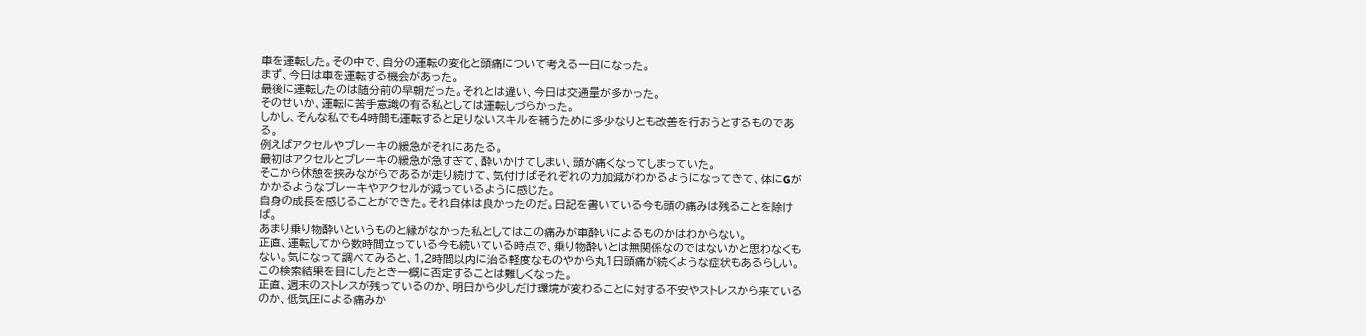車を運転した。その中で、自分の運転の変化と頭痛について考える一日になった。
まず、今日は車を運転する機会があった。
最後に運転したのは随分前の早朝だった。それとは違い、今日は交通量が多かった。
そのせいか、運転に苦手意識の有る私としては運転しづらかった。
しかし、そんな私でも4時間も運転すると足りないスキルを補うために多少なりとも改善を行おうとするものである。
例えばアクセルやブレーキの緩急がそれにあたる。
最初はアクセルとブレーキの緩急が急すぎて、酔いかけてしまい、頭が痛くなってしまっていた。
そこから休憩を挟みながらであるが走り続けて、気付けばそれぞれの力加減がわかるようになってきて、体にGがかかるようなブレーキやアクセルが減っているように感じた。
自身の成長を感じることができた。それ自体は良かったのだ。日記を書いている今も頭の痛みは残ることを除けば。
あまり乗り物酔いというものと縁がなかった私としてはこの痛みが車酔いによるものかはわからない。
正直、運転してから数時間立っている今も続いている時点で、乗り物酔いとは無関係なのではないかと思わなくもない。気になって調べてみると、1,2時間以内に治る軽度なものやから丸1日頭痛が続くような症状もあるらしい。
この検索結果を目にしたとき一概に否定することは難しくなった。
正直、週末のストレスが残っているのか、明日から少しだけ環境が変わることに対する不安やストレスから来ているのか、低気圧による痛みか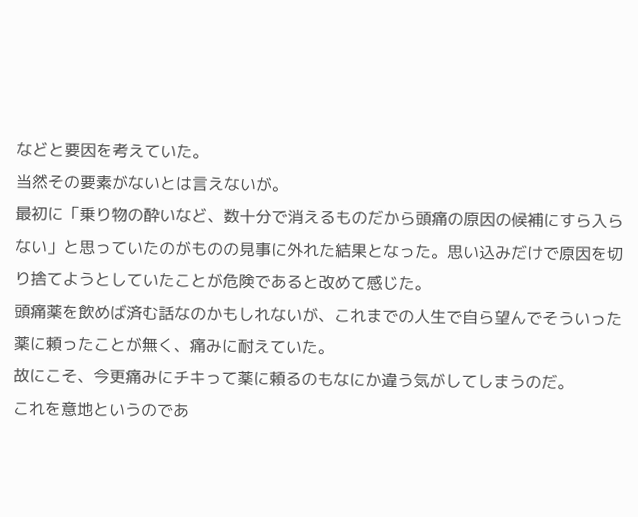などと要因を考えていた。
当然その要素がないとは言えないが。
最初に「乗り物の酔いなど、数十分で消えるものだから頭痛の原因の候補にすら入らない」と思っていたのがものの見事に外れた結果となった。思い込みだけで原因を切り捨てようとしていたことが危険であると改めて感じた。
頭痛薬を飲めば済む話なのかもしれないが、これまでの人生で自ら望んでそういった薬に頼ったことが無く、痛みに耐えていた。
故にこそ、今更痛みにチキって薬に頼るのもなにか違う気がしてしまうのだ。
これを意地というのであ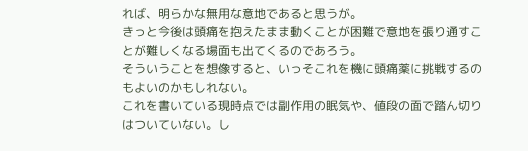れば、明らかな無用な意地であると思うが。
きっと今後は頭痛を抱えたまま動くことが困難で意地を張り通すことが難しくなる場面も出てくるのであろう。
そういうことを想像すると、いっそこれを機に頭痛薬に挑戦するのもよいのかもしれない。
これを書いている現時点では副作用の眠気や、値段の面で踏ん切りはついていない。し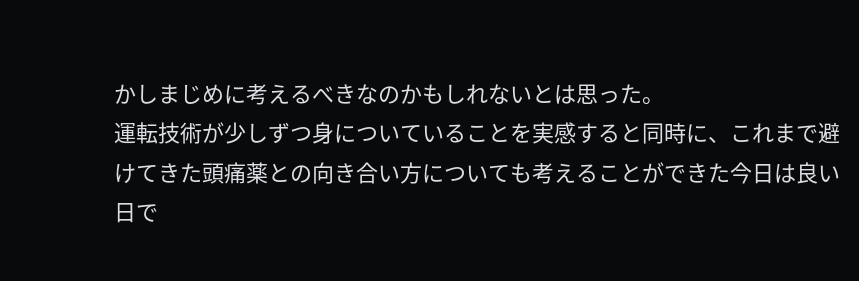かしまじめに考えるべきなのかもしれないとは思った。
運転技術が少しずつ身についていることを実感すると同時に、これまで避けてきた頭痛薬との向き合い方についても考えることができた今日は良い日で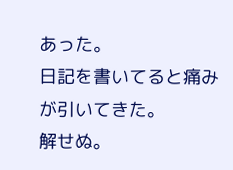あった。
日記を書いてると痛みが引いてきた。
解せぬ。